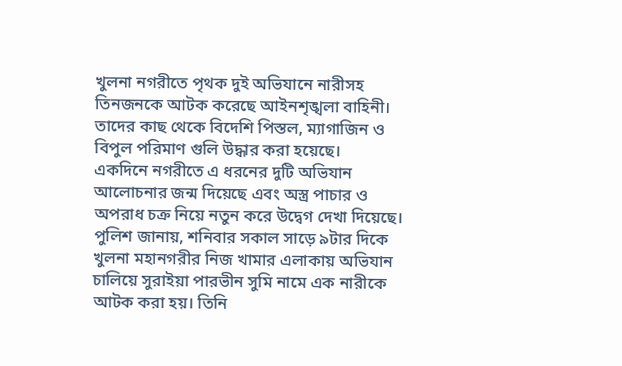খুলনা নগরীতে পৃথক দুই অভিযানে নারীসহ তিনজনকে আটক করেছে আইনশৃঙ্খলা বাহিনী। তাদের কাছ থেকে বিদেশি পিস্তল, ম্যাগাজিন ও বিপুল পরিমাণ গুলি উদ্ধার করা হয়েছে।
একদিনে নগরীতে এ ধরনের দুটি অভিযান আলোচনার জন্ম দিয়েছে এবং অস্ত্র পাচার ও অপরাধ চক্র নিয়ে নতুন করে উদ্বেগ দেখা দিয়েছে।
পুলিশ জানায়, শনিবার সকাল সাড়ে ৯টার দিকে খুলনা মহানগরীর নিজ খামার এলাকায় অভিযান চালিয়ে সুরাইয়া পারভীন সুমি নামে এক নারীকে আটক করা হয়। তিনি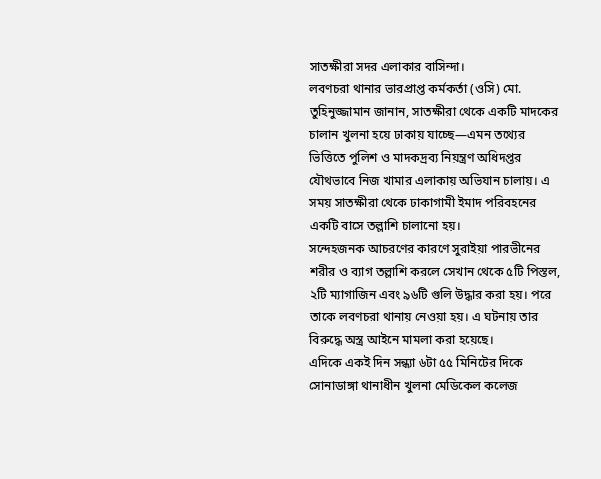সাতক্ষীরা সদর এলাকার বাসিন্দা।
লবণচরা থানার ভারপ্রাপ্ত কর্মকর্তা (ওসি) মো. তুহিনুজ্জামান জানান, সাতক্ষীরা থেকে একটি মাদকের চালান খুলনা হয়ে ঢাকায় যাচ্ছে—এমন তথ্যের ভিত্তিতে পুলিশ ও মাদকদ্রব্য নিয়ন্ত্রণ অধিদপ্তর যৌথভাবে নিজ খামার এলাকায় অভিযান চালায়। এ সময় সাতক্ষীরা থেকে ঢাকাগামী ইমাদ পরিবহনের একটি বাসে তল্লাশি চালানো হয়।
সন্দেহজনক আচরণের কারণে সুরাইয়া পারভীনের শরীর ও ব্যাগ তল্লাশি করলে সেখান থেকে ৫টি পিস্তল, ২টি ম্যাগাজিন এবং ৯৬টি গুলি উদ্ধার করা হয়। পরে তাকে লবণচরা থানায় নেওয়া হয়। এ ঘটনায় তার বিরুদ্ধে অস্ত্র আইনে মামলা করা হয়েছে।
এদিকে একই দিন সন্ধ্যা ৬টা ৫৫ মিনিটের দিকে সোনাডাঙ্গা থানাধীন খুলনা মেডিকেল কলেজ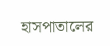হাসপাতালের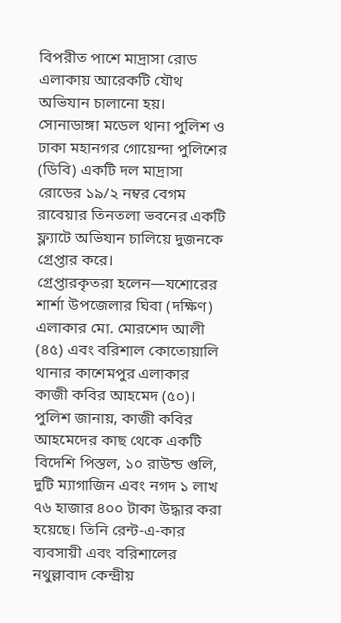বিপরীত পাশে মাদ্রাসা রোড এলাকায় আরেকটি যৌথ অভিযান চালানো হয়। সোনাডাঙ্গা মডেল থানা পুলিশ ও ঢাকা মহানগর গোয়েন্দা পুলিশের (ডিবি) একটি দল মাদ্রাসা রোডের ১৯/২ নম্বর বেগম রাবেয়ার তিনতলা ভবনের একটি ফ্ল্যাটে অভিযান চালিয়ে দুজনকে গ্রেপ্তার করে।
গ্রেপ্তারকৃতরা হলেন—যশোরের শার্শা উপজেলার ঘিবা (দক্ষিণ) এলাকার মো. মোরশেদ আলী (৪৫) এবং বরিশাল কোতোয়ালি থানার কাশেমপুর এলাকার কাজী কবির আহমেদ (৫০)।
পুলিশ জানায়, কাজী কবির আহমেদের কাছ থেকে একটি বিদেশি পিস্তল, ১০ রাউন্ড গুলি, দুটি ম্যাগাজিন এবং নগদ ১ লাখ ৭৬ হাজার ৪০০ টাকা উদ্ধার করা হয়েছে। তিনি রেন্ট-এ-কার ব্যবসায়ী এবং বরিশালের নথুল্লাবাদ কেন্দ্রীয়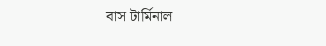বাস টার্মিনাল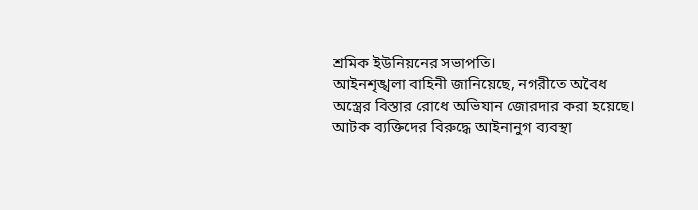শ্রমিক ইউনিয়নের সভাপতি।
আইনশৃঙ্খলা বাহিনী জানিয়েছে, নগরীতে অবৈধ অস্ত্রের বিস্তার রোধে অভিযান জোরদার করা হয়েছে। আটক ব্যক্তিদের বিরুদ্ধে আইনানুগ ব্যবস্থা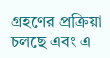গ্রহণের প্রক্রিয়া চলছে এবং এ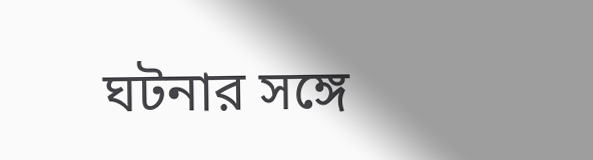ঘটনার সঙ্গে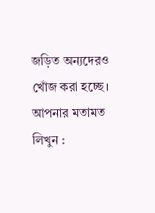জড়িত অন্যদেরও খোঁজ করা হচ্ছে।
আপনার মতামত লিখুন :